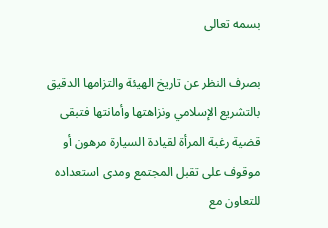بسمه تعالى

بصرف النظر عن تاريخ الهيئة والتزامها الدقيق بالتشريع الإسلامي ونزاهتها وأمانتها فتبقى قضية رغبة المرأة لقيادة السيارة مرهون أو موقوف على تقبل المجتمع ومدى استعداده للتعاون مع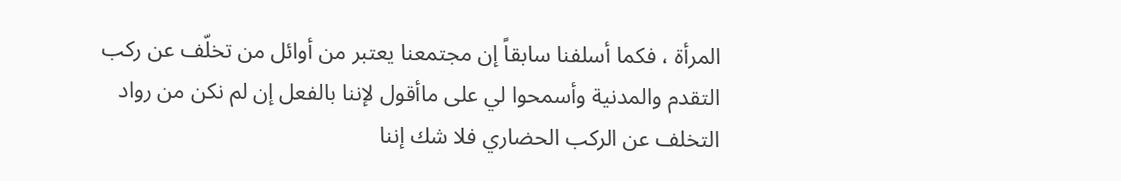المرأة ، فكما أسلفنا سابقاً إن مجتمعنا يعتبر من أوائل من تخلّف عن ركب التقدم والمدنية وأسمحوا لي على ماأقول لإننا بالفعل إن لم نكن من رواد التخلف عن الركب الحضاري فلا شك إننا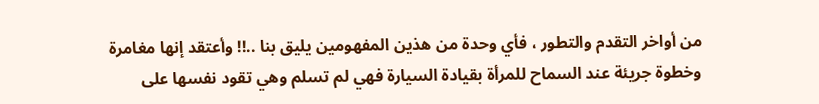من أواخر التقدم والتطور ، فأي وحدة من هذين المفهومين يليق بنا ..!! وأعتقد إنها مغامرة وخطوة جريئة عند السماح للمرأة بقيادة السيارة فهي لم تسلم وهي تقود نفسها على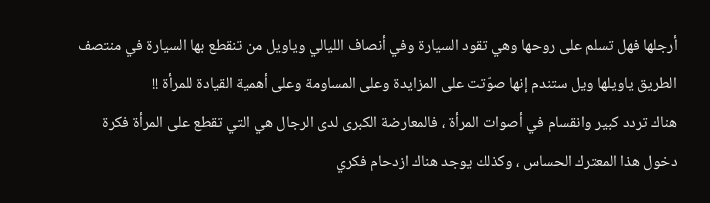أرجلها فهل تسلم على روحها وهي تقود السيارة وفي أنصاف الليالي وياويل من تنقطع بها السيارة في منتصف الطريق ياويلها ويل ستندم إنها صوّتت على المزايدة وعلى المساومة وعلى أهمية القيادة للمرأة !!
هناك تردد كبير وانقسام في أصوات المرأة ، فالمعارضة الكبرى لدى الرجال هي التي تقطع على المرأة فكرة دخول هذا المعترك الحساس ، وكذلك يوجد هناك ازدحام فكري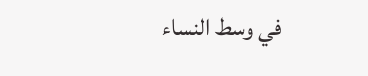في وسط النساء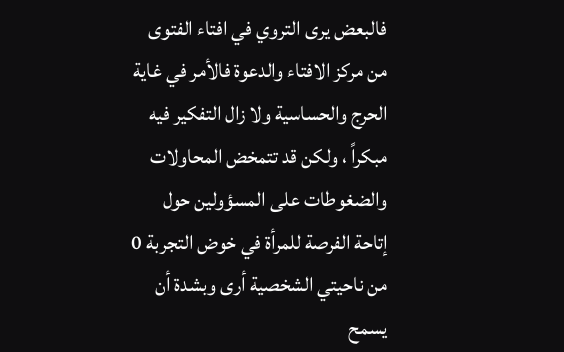فالبعض يرى التروي في افتاء الفتوى من مركز الافتاء والدعوة فالأمر في غاية الحرج والحساسية ولا زال التفكير فيه مبكراً ، ولكن قد تتمخض المحاولات والضغوطات على المسؤولين حول إتاحة الفرصة للمرأة في خوض التجربة 0
من ناحيتي الشخصية أرى وبشدة أن يسمح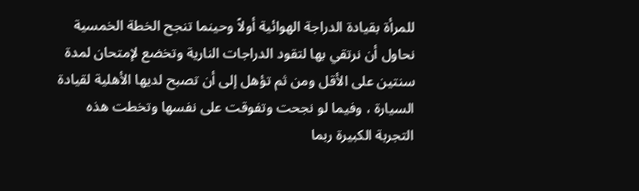للمرأة بقيادة الدراجة الهوائية أولاً وحينما تنجح الخطة الخمسية نحاول أن نرتقي بها لتقود الدراجات النارية وتخضع لإمتحان لمدة سنتين على الأقل ومن ثم تؤهل إلى أن تصبح لديها الأهلية لقيادة السيارة ، وفيما لو نجحت وتفوقت على نفسها وتخطت هذه التجربة الكبيرة ربما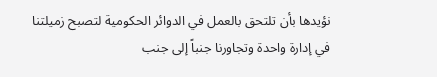نؤيدها بأن تلتحق بالعمل في الدوائر الحكومية لتصبح زميلتنا في إدارة واحدة وتجاورنا جنباً إلى جنب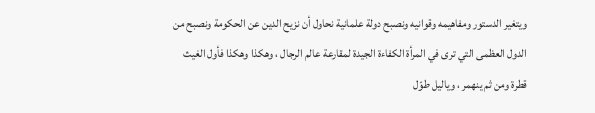ويتغير الدستور ومفاهيمه وقوانيه ونصبح دولة علمانية نحاول أن نزيح الدين عن الحكومة ونصبح من الدول العظمى التي ترى في المرأة الكفاءة الجيدة لمقارعة عالم الرجال ، وهكذا وهكذا فأول الغيث قطرة ومن ثم ينهمر ، وياليل طوّل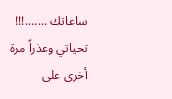ساعاتك .......!!!
تحياتي وعذراً مرة أخرى على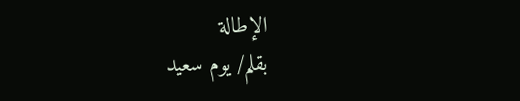الإطالة
بقلم/ يوم سعيد